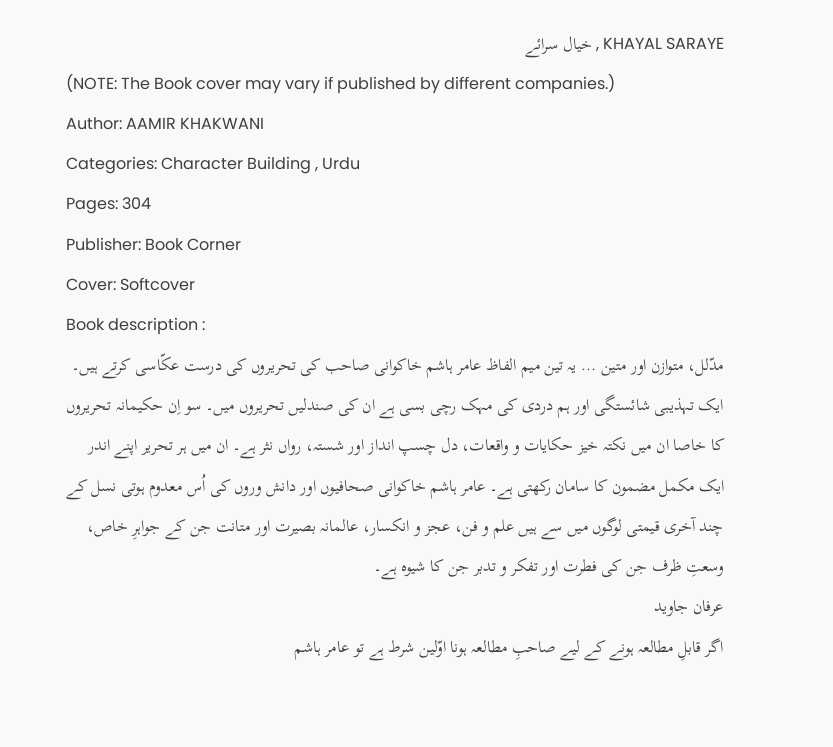KHAYAL SARAYE , خیال سرائے
(NOTE: The Book cover may vary if published by different companies.)
Author: AAMIR KHAKWANI
Categories: Character Building , Urdu
Pages: 304
Publisher: Book Corner
Cover: Softcover
Book description :
مدّلل، متوازن اور متین ... یہ تین میم الفاظ عامر ہاشم خاکوانی صاحب کی تحریروں کی درست عکّاسی کرتے ہیں۔ ایک تہذیبی شائستگی اور ہم دردی کی مہک رچی بسی ہے ان کی صندلیں تحریروں میں۔ سو اِن حکیمانہ تحریروں کا خاصا ان میں نکتہ خیز حکایات و واقعات، دل چسپ انداز اور شستہ، رواں نثر ہے۔ ان میں ہر تحریر اپنے اندر ایک مکمل مضمون کا سامان رکھتی ہے۔ عامر ہاشم خاکوانی صحافیوں اور دانش وروں کی اُس معدوم ہوتی نسل کے چند آخری قیمتی لوگوں میں سے ہیں علم و فن، عجز و انکسار، عالمانہ بصیرت اور متانت جن کے جواہرِ خاص، وسعتِ ظرف جن کی فطرت اور تفکر و تدبر جن کا شیوہ ہے۔
عرفان جاوید
اگر قابلِ مطالعہ ہونے کے لیے صاحبِ مطالعہ ہونا اوّلین شرط ہے تو عامر ہاشم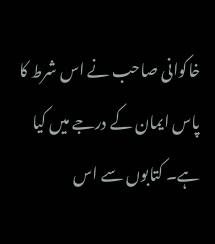خاکوانی صاحب نے اس شرط کا پاس ایمان کے درجے میں کیا ہے۔ کتابوں سے اس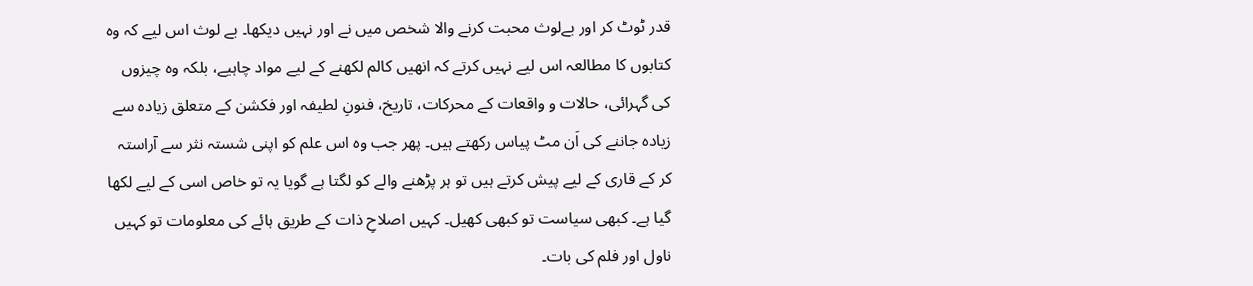قدر ٹوٹ کر اور بےلوث محبت کرنے والا شخص میں نے اور نہیں دیکھا۔ بے لوث اس لیے کہ وہ کتابوں کا مطالعہ اس لیے نہیں کرتے کہ انھیں کالم لکھنے کے لیے مواد چاہیے، بلکہ وہ چیزوں کی گہرائی، حالات و واقعات کے محرکات، تاریخ، فنونِ لطیفہ اور فکشن کے متعلق زیادہ سے زیادہ جاننے کی اَن مٹ پیاس رکھتے ہیں۔ پھر جب وہ اس علم کو اپنی شستہ نثر سے آراستہ کر کے قاری کے لیے پیش کرتے ہیں تو ہر پڑھنے والے کو لگتا ہے گویا یہ تو خاص اسی کے لیے لکھا گیا ہے۔ کبھی سیاست تو کبھی کھیل۔ کہیں اصلاحِ ذات کے طریق ہائے کی معلومات تو کہیں ناول اور فلم کی بات۔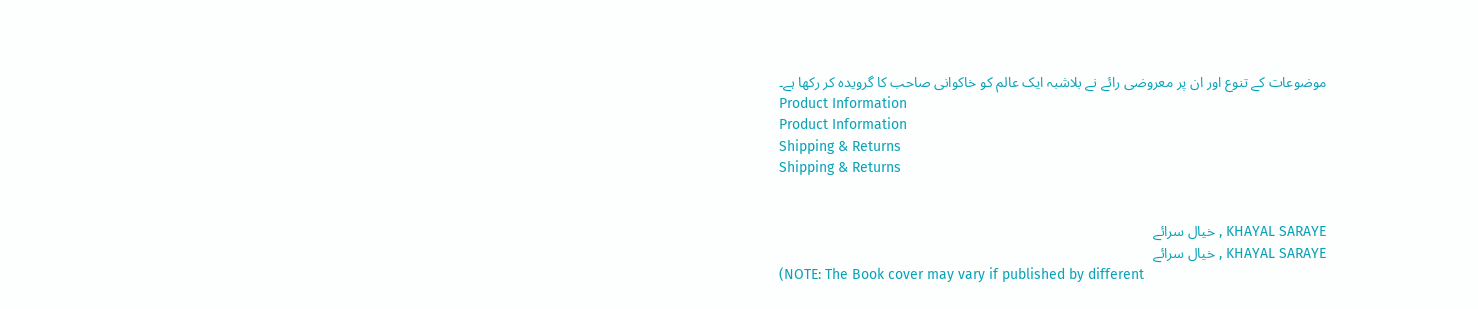موضوعات کے تنوع اور ان پر معروضی رائے نے بلاشبہ ایک عالم کو خاکوانی صاحب کا گرویدہ کر رکھا ہے۔
Product Information
Product Information
Shipping & Returns
Shipping & Returns


KHAYAL SARAYE , خیال سرائے
KHAYAL SARAYE , خیال سرائے
(NOTE: The Book cover may vary if published by different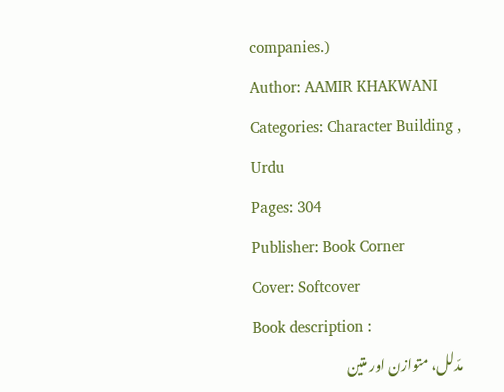companies.)
Author: AAMIR KHAKWANI
Categories: Character Building , Urdu
Pages: 304
Publisher: Book Corner
Cover: Softcover
Book description :
مدّلل، متوازن اور متین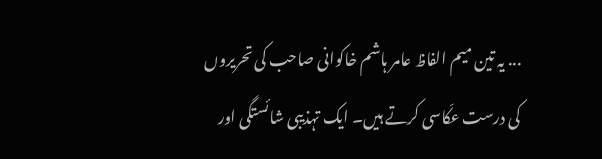... یہ تین میم الفاظ عامر ہاشم خاکوانی صاحب کی تحریروں کی درست عکّاسی کرتے ہیں۔ ایک تہذیبی شائستگی اور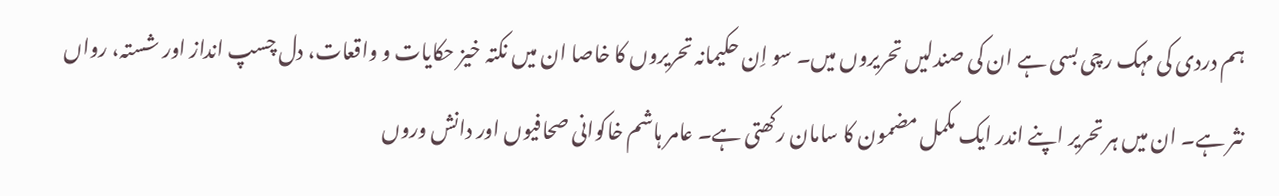ہم دردی کی مہک رچی بسی ہے ان کی صندلیں تحریروں میں۔ سو اِن حکیمانہ تحریروں کا خاصا ان میں نکتہ خیز حکایات و واقعات، دل چسپ انداز اور شستہ، رواں نثر ہے۔ ان میں ہر تحریر اپنے اندر ایک مکمل مضمون کا سامان رکھتی ہے۔ عامر ہاشم خاکوانی صحافیوں اور دانش وروں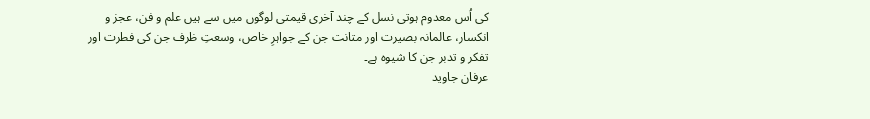کی اُس معدوم ہوتی نسل کے چند آخری قیمتی لوگوں میں سے ہیں علم و فن، عجز و انکسار، عالمانہ بصیرت اور متانت جن کے جواہرِ خاص، وسعتِ ظرف جن کی فطرت اور تفکر و تدبر جن کا شیوہ ہے۔
عرفان جاوید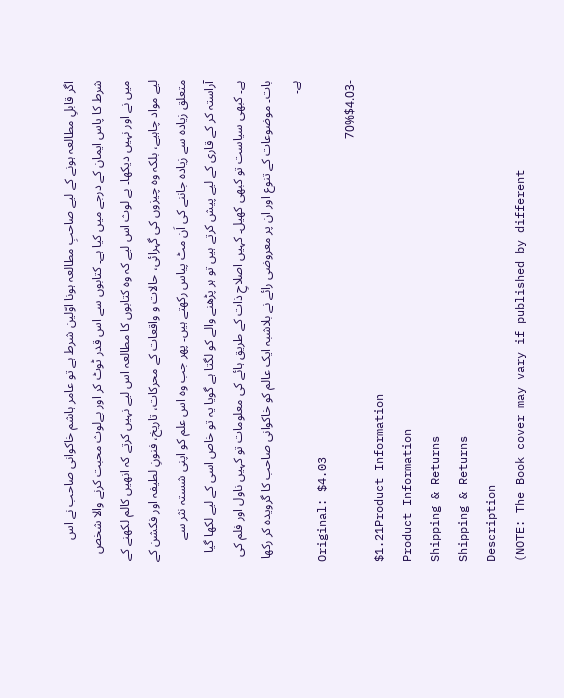اگر قابلِ مطالعہ ہونے کے لیے صاحبِ مطالعہ ہونا اوّلین شرط ہے تو عامر ہاشم خاکوانی صاحب نے اس شرط کا پاس ایمان کے درجے میں کیا ہے۔ کتابوں سے اس قدر ٹوٹ کر اور بےلوث محبت کرنے والا شخص میں نے اور نہیں دیکھا۔ بے لوث اس لیے کہ وہ کتابوں کا مطالعہ اس لیے نہیں کرتے کہ انھیں کالم لکھنے کے لیے مواد چاہیے، بلکہ وہ چیزوں کی گہرائی، حالات و واقعات کے محرکات، تاریخ، فنونِ لطیفہ اور فکشن کے متعلق زیادہ سے زیادہ جاننے کی اَن مٹ پیاس رکھتے ہیں۔ پھر جب وہ اس علم کو اپنی شستہ نثر سے آراستہ کر کے قاری کے لیے پیش کرتے ہیں تو ہر پڑھنے والے کو لگتا ہے گویا یہ تو خاص اسی کے لیے لکھا گیا ہے۔ کبھی سیاست تو کبھی کھیل۔ کہیں اصلاحِ ذات کے طریق ہائے کی معلومات تو کہیں ناول اور فلم کی بات۔ موضوعات کے تنوع اور ان پر معروضی رائے نے بلاشبہ ایک عالم کو خاکوانی صاحب کا گرویدہ کر رکھا ہے۔
Original: $4.03
-70%$4.03
$1.21Product Information
Product Information
Shipping & Returns
Shipping & Returns
Description
(NOTE: The Book cover may vary if published by different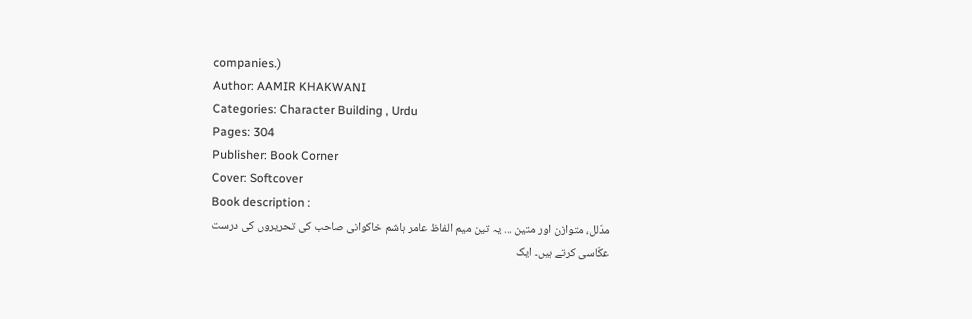companies.)
Author: AAMIR KHAKWANI
Categories: Character Building , Urdu
Pages: 304
Publisher: Book Corner
Cover: Softcover
Book description :
مدّلل، متوازن اور متین ... یہ تین میم الفاظ عامر ہاشم خاکوانی صاحب کی تحریروں کی درست عکّاسی کرتے ہیں۔ ایک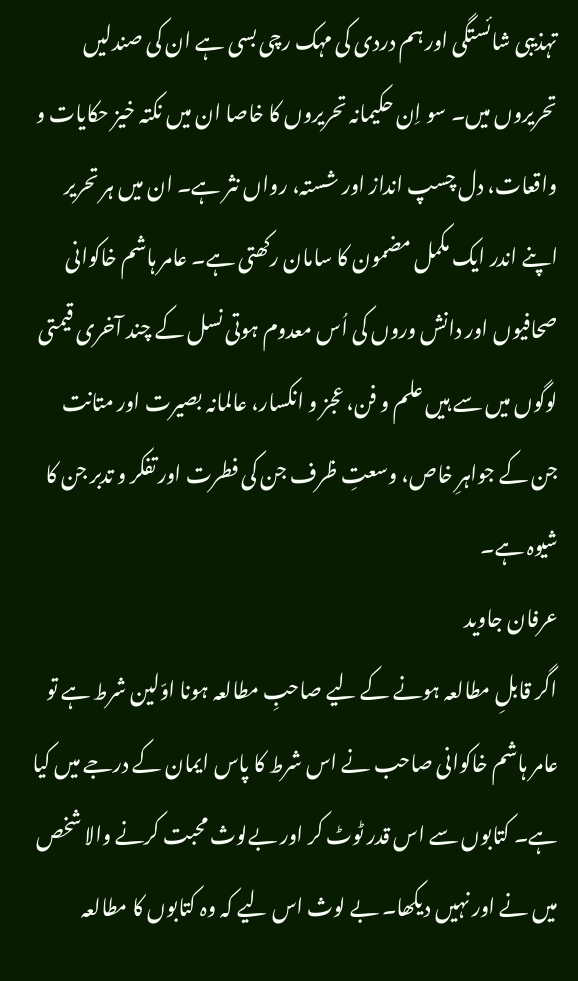تہذیبی شائستگی اور ہم دردی کی مہک رچی بسی ہے ان کی صندلیں تحریروں میں۔ سو اِن حکیمانہ تحریروں کا خاصا ان میں نکتہ خیز حکایات و واقعات، دل چسپ انداز اور شستہ، رواں نثر ہے۔ ان میں ہر تحریر اپنے اندر ایک مکمل مضمون کا سامان رکھتی ہے۔ عامر ہاشم خاکوانی صحافیوں اور دانش وروں کی اُس معدوم ہوتی نسل کے چند آخری قیمتی لوگوں میں سے ہیں علم و فن، عجز و انکسار، عالمانہ بصیرت اور متانت جن کے جواہرِ خاص، وسعتِ ظرف جن کی فطرت اور تفکر و تدبر جن کا شیوہ ہے۔
عرفان جاوید
اگر قابلِ مطالعہ ہونے کے لیے صاحبِ مطالعہ ہونا اوّلین شرط ہے تو عامر ہاشم خاکوانی صاحب نے اس شرط کا پاس ایمان کے درجے میں کیا ہے۔ کتابوں سے اس قدر ٹوٹ کر اور بےلوث محبت کرنے والا شخص میں نے اور نہیں دیکھا۔ بے لوث اس لیے کہ وہ کتابوں کا مطالعہ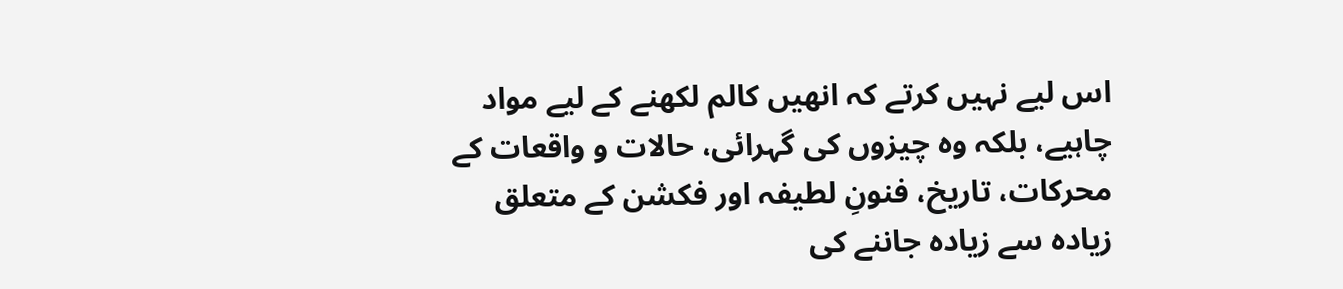اس لیے نہیں کرتے کہ انھیں کالم لکھنے کے لیے مواد چاہیے، بلکہ وہ چیزوں کی گہرائی، حالات و واقعات کے محرکات، تاریخ، فنونِ لطیفہ اور فکشن کے متعلق زیادہ سے زیادہ جاننے کی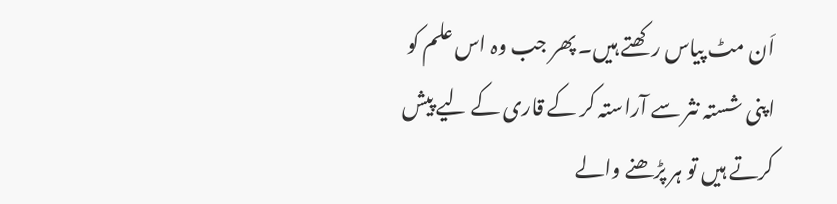اَن مٹ پیاس رکھتے ہیں۔ پھر جب وہ اس علم کو اپنی شستہ نثر سے آراستہ کر کے قاری کے لیے پیش کرتے ہیں تو ہر پڑھنے والے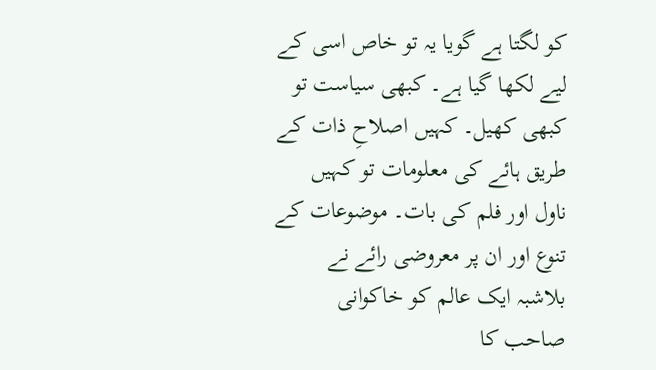کو لگتا ہے گویا یہ تو خاص اسی کے لیے لکھا گیا ہے۔ کبھی سیاست تو کبھی کھیل۔ کہیں اصلاحِ ذات کے طریق ہائے کی معلومات تو کہیں ناول اور فلم کی بات۔ موضوعات کے تنوع اور ان پر معروضی رائے نے بلاشبہ ایک عالم کو خاکوانی صاحب کا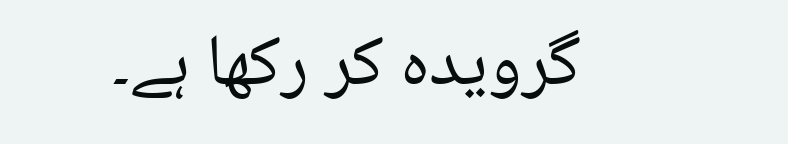گرویدہ کر رکھا ہے۔